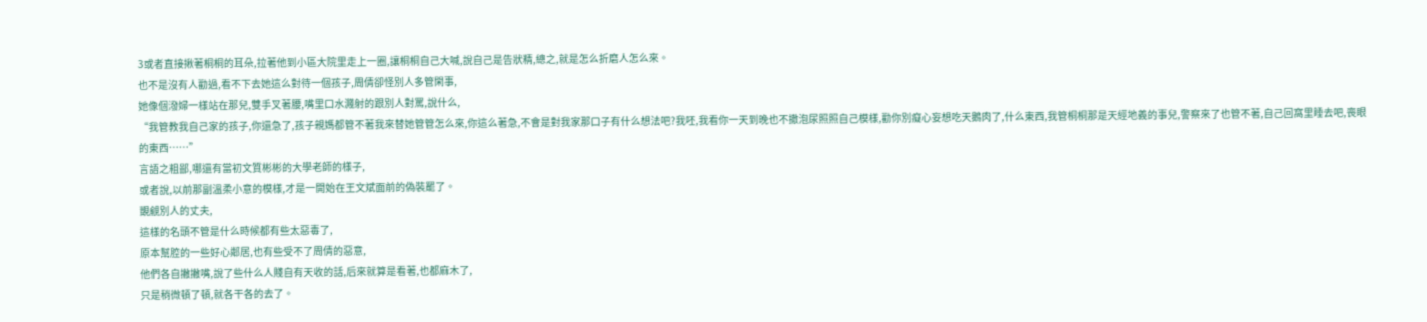3或者直接揪著桐桐的耳朵,拉著他到小區大院里走上一圈,讓桐桐自己大喊,說自己是告狀精,總之,就是怎么折磨人怎么來。
也不是沒有人勸過,看不下去她這么對待一個孩子,周倩卻怪別人多管閑事,
她像個潑婦一樣站在那兒,雙手叉著腰,嘴里口水濺射的跟別人對罵,說什么,
“我管教我自己家的孩子,你還急了,孩子親媽都管不著我來替她管管怎么來,你這么著急,不會是對我家那口子有什么想法吧?我呸,我看你一天到晚也不撒泡尿照照自己模樣,勸你別癡心妄想吃天鵝肉了,什么東西,我管桐桐那是天經地義的事兒,警察來了也管不著,自己回窩里睡去吧,喪眼的東西……”
言語之粗鄙,哪還有當初文質彬彬的大學老師的樣子,
或者說,以前那副溫柔小意的模樣,才是一開始在王文斌面前的偽裝罷了。
覬覦別人的丈夫,
這樣的名頭不管是什么時候都有些太惡毒了,
原本幫腔的一些好心鄰居,也有些受不了周倩的惡意,
他們各自撇撇嘴,說了些什么人賤自有天收的話,后來就算是看著,也都麻木了,
只是稍微頓了頓,就各干各的去了。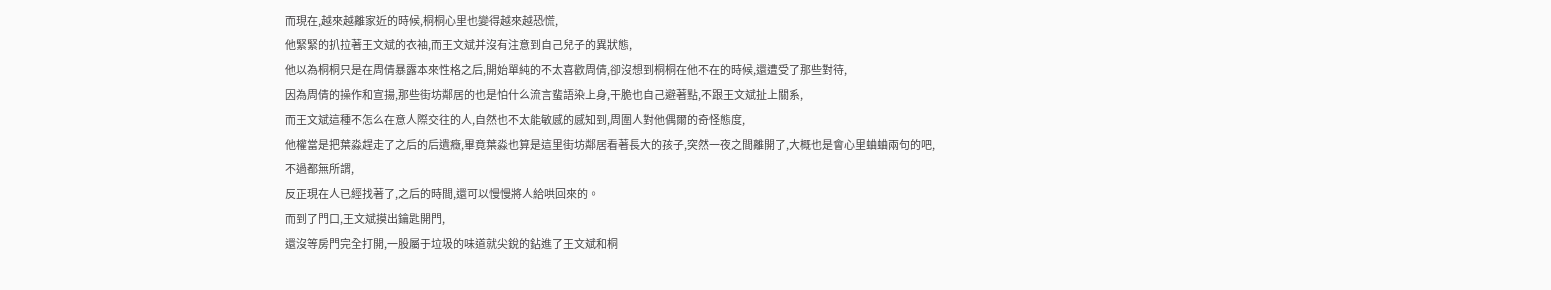而現在,越來越離家近的時候,桐桐心里也變得越來越恐慌,
他緊緊的扒拉著王文斌的衣袖,而王文斌并沒有注意到自己兒子的異狀態,
他以為桐桐只是在周倩暴露本來性格之后,開始單純的不太喜歡周倩,卻沒想到桐桐在他不在的時候,還遭受了那些對待,
因為周倩的操作和宣揚,那些街坊鄰居的也是怕什么流言蜚語染上身,干脆也自己避著點,不跟王文斌扯上關系,
而王文斌這種不怎么在意人際交往的人,自然也不太能敏感的感知到,周圍人對他偶爾的奇怪態度,
他權當是把葉淼趕走了之后的后遺癥,畢竟葉淼也算是這里街坊鄰居看著長大的孩子,突然一夜之間離開了,大概也是會心里蛐蛐兩句的吧,
不過都無所謂,
反正現在人已經找著了,之后的時間,還可以慢慢將人給哄回來的。
而到了門口,王文斌摸出鑰匙開門,
還沒等房門完全打開,一股屬于垃圾的味道就尖銳的鉆進了王文斌和桐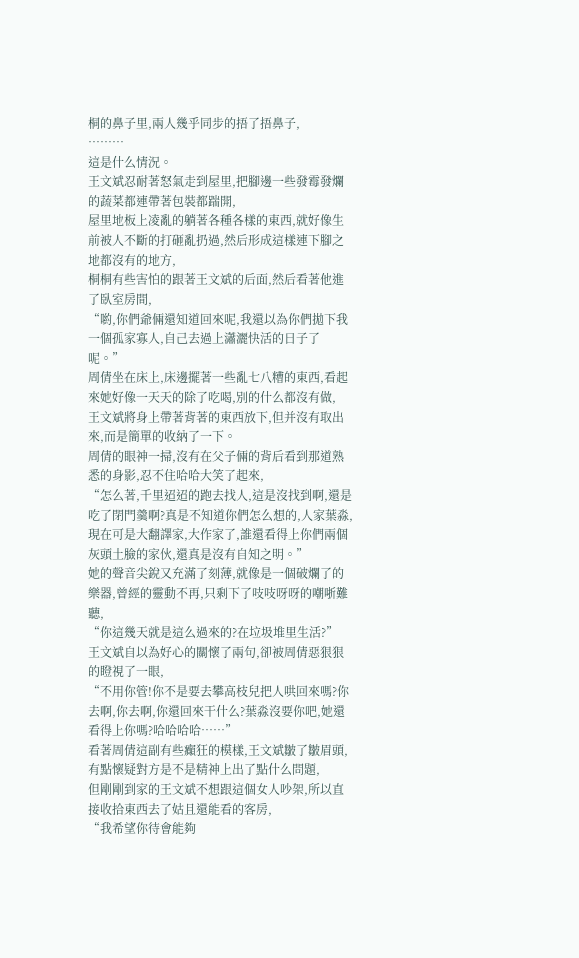桐的鼻子里,兩人幾乎同步的捂了捂鼻子,
………
這是什么情況。
王文斌忍耐著怒氣走到屋里,把腳邊一些發霉發爛的蔬菜都連帶著包裝都踹開,
屋里地板上凌亂的躺著各種各樣的東西,就好像生前被人不斷的打砸亂扔過,然后形成這樣連下腳之地都沒有的地方,
桐桐有些害怕的跟著王文斌的后面,然后看著他進了臥室房間,
“喲,你們爺倆還知道回來呢,我還以為你們拋下我一個孤家寡人,自己去過上瀟灑快活的日子了呢。”
周倩坐在床上,床邊擺著一些亂七八糟的東西,看起來她好像一天天的除了吃喝,別的什么都沒有做,
王文斌將身上帶著背著的東西放下,但并沒有取出來,而是簡單的收納了一下。
周倩的眼神一掃,沒有在父子倆的背后看到那道熟悉的身影,忍不住哈哈大笑了起來,
“怎么著,千里迢迢的跑去找人,這是沒找到啊,還是吃了閉門羹啊?真是不知道你們怎么想的,人家葉淼,現在可是大翻譯家,大作家了,誰還看得上你們兩個灰頭土臉的家伙,還真是沒有自知之明。”
她的聲音尖銳又充滿了刻薄,就像是一個破爛了的樂器,曾經的靈動不再,只剩下了吱吱呀呀的嘲哳難聽,
“你這幾天就是這么過來的?在垃圾堆里生活?”
王文斌自以為好心的關懷了兩句,卻被周倩惡狠狠的瞪視了一眼,
“不用你管!你不是要去攀高枝兒把人哄回來嗎?你去啊,你去啊,你還回來干什么?葉淼沒要你吧,她還看得上你嗎?哈哈哈哈……”
看著周倩這副有些癲狂的模樣,王文斌皺了皺眉頭,有點懷疑對方是不是精神上出了點什么問題,
但剛剛到家的王文斌不想跟這個女人吵架,所以直接收拾東西去了姑且還能看的客房,
“我希望你待會能夠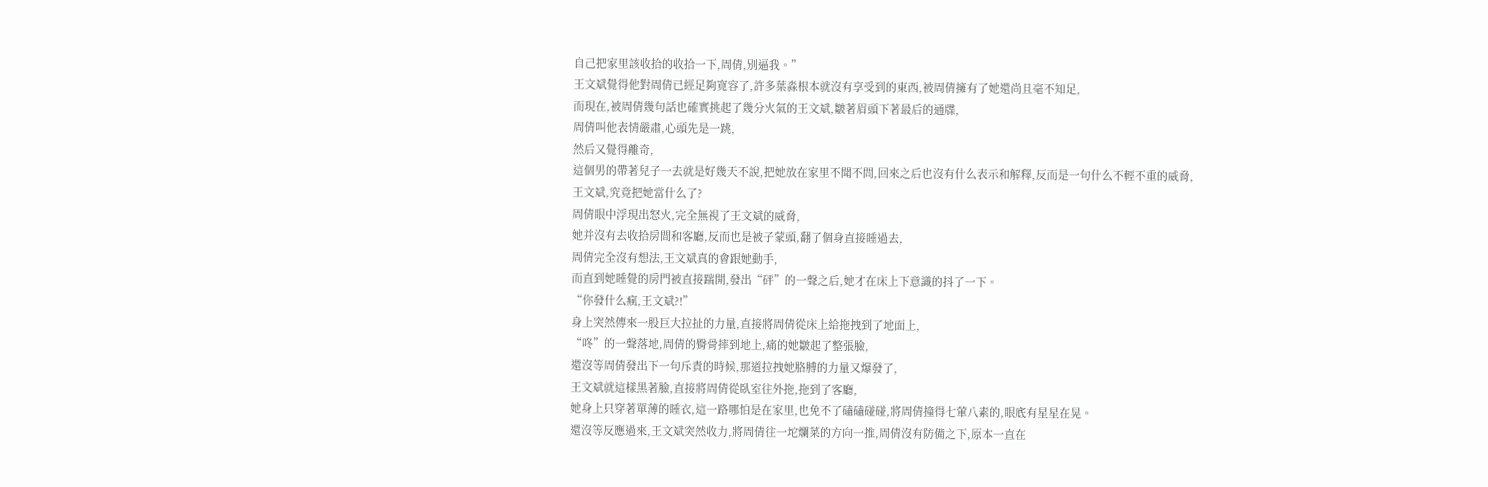自己把家里該收拾的收拾一下,周倩,別逼我。”
王文斌覺得他對周倩已經足夠寬容了,許多葉淼根本就沒有享受到的東西,被周倩擁有了她還尚且毫不知足,
而現在,被周倩幾句話也確實挑起了幾分火氣的王文斌,皺著眉頭下著最后的通牒,
周倩叫他表情嚴肅,心頭先是一跳,
然后又覺得離奇,
這個男的帶著兒子一去就是好幾天不說,把她放在家里不聞不問,回來之后也沒有什么表示和解釋,反而是一句什么不輕不重的威脅,
王文斌,究竟把她當什么了?
周倩眼中浮現出怒火,完全無視了王文斌的威脅,
她并沒有去收拾房間和客廳,反而也是被子蒙頭,翻了個身直接睡過去,
周倩完全沒有想法,王文斌真的會跟她動手,
而直到她睡覺的房門被直接踹開,發出“砰”的一聲之后,她才在床上下意識的抖了一下。
“你發什么瘋,王文斌?!”
身上突然傳來一股巨大拉扯的力量,直接將周倩從床上給拖拽到了地面上,
“咚”的一聲落地,周倩的臀骨摔到地上,痛的她皺起了整張臉,
還沒等周倩發出下一句斥責的時候,那道拉拽她胳膊的力量又爆發了,
王文斌就這樣黑著臉,直接將周倩從臥室往外拖,拖到了客廳,
她身上只穿著單薄的睡衣,這一路哪怕是在家里,也免不了磕磕碰碰,將周倩撞得七葷八素的,眼底有星星在晃。
還沒等反應過來,王文斌突然收力,將周倩往一坨爛菜的方向一推,周倩沒有防備之下,原本一直在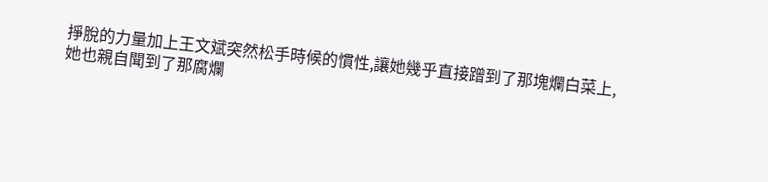掙脫的力量加上王文斌突然松手時候的慣性,讓她幾乎直接蹭到了那塊爛白菜上,
她也親自聞到了那腐爛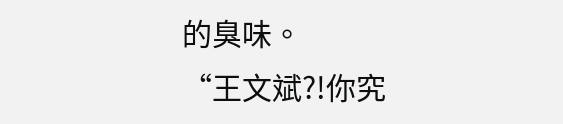的臭味。
“王文斌?!你究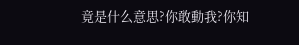竟是什么意思?你敢動我?你知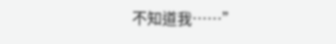不知道我……”